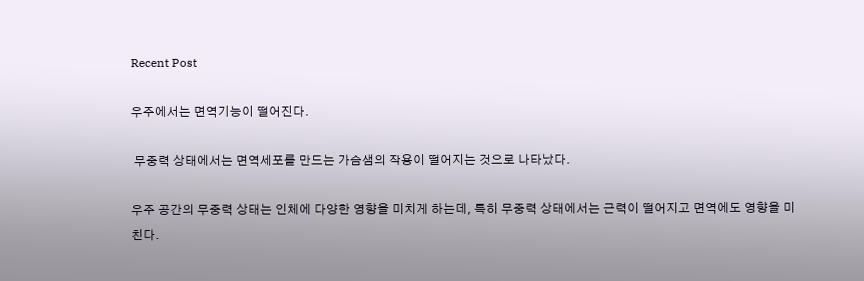Recent Post

우주에서는 면역기능이 떨어진다.

 무중력 상태에서는 면역세포를 만드는 가슴샘의 작용이 떨어지는 것으로 나타났다.

우주 공간의 무중력 상태는 인체에 다양한 영향을 미치게 하는데, 특히 무중력 상태에서는 근력이 떨어지고 면역에도 영향을 미친다.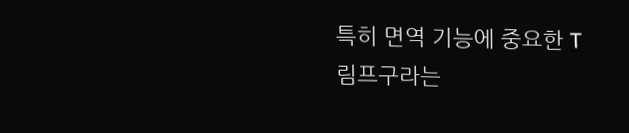특히 면역 기능에 중요한 T 림프구라는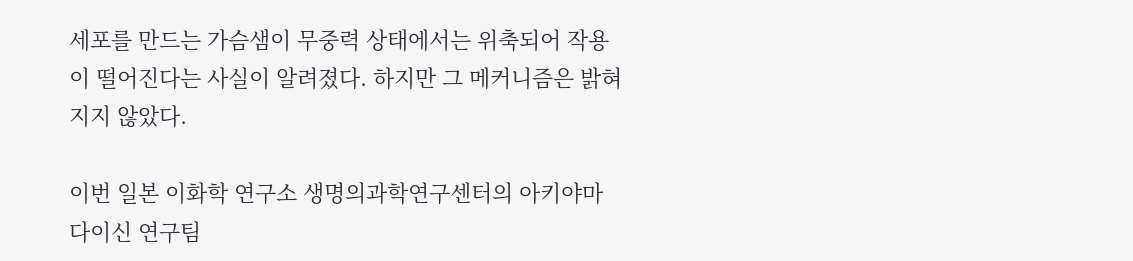세포를 만드는 가슴샘이 무중력 상태에서는 위축되어 작용이 떨어진다는 사실이 알려졌다. 하지만 그 메커니즘은 밝혀지지 않았다.

이번 일본 이화학 연구소 생명의과학연구센터의 아키야마 다이신 연구팀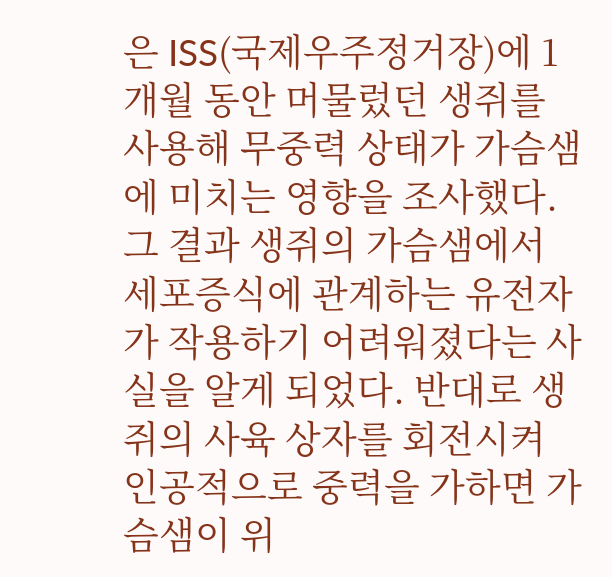은 ISS(국제우주정거장)에 1개월 동안 머물렀던 생쥐를 사용해 무중력 상태가 가슴샘에 미치는 영향을 조사했다. 그 결과 생쥐의 가슴샘에서 세포증식에 관계하는 유전자가 작용하기 어려워졌다는 사실을 알게 되었다. 반대로 생쥐의 사육 상자를 회전시켜 인공적으로 중력을 가하면 가슴샘이 위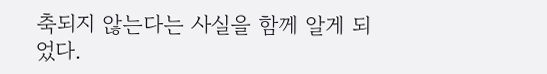축되지 않는다는 사실을 함께 알게 되었다.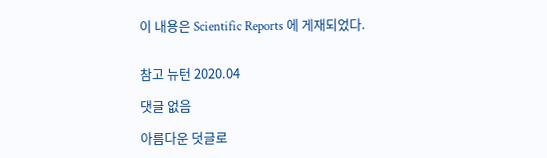이 내용은 Scientific Reports 에 게재되었다.


참고 뉴턴 2020.04

댓글 없음

아름다운 덧글로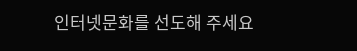인터넷문화를 선도해 주세요